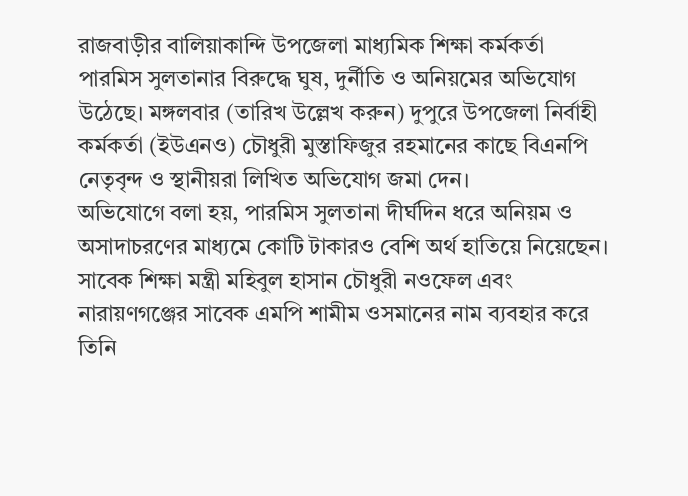রাজবাড়ীর বালিয়াকান্দি উপজেলা মাধ্যমিক শিক্ষা কর্মকর্তা পারমিস সুলতানার বিরুদ্ধে ঘুষ, দুর্নীতি ও অনিয়মের অভিযোগ উঠেছে। মঙ্গলবার (তারিখ উল্লেখ করুন) দুপুরে উপজেলা নির্বাহী কর্মকর্তা (ইউএনও) চৌধুরী মুস্তাফিজুর রহমানের কাছে বিএনপি নেতৃবৃন্দ ও স্থানীয়রা লিখিত অভিযোগ জমা দেন।
অভিযোগে বলা হয়, পারমিস সুলতানা দীর্ঘদিন ধরে অনিয়ম ও অসাদাচরণের মাধ্যমে কোটি টাকারও বেশি অর্থ হাতিয়ে নিয়েছেন। সাবেক শিক্ষা মন্ত্রী মহিবুল হাসান চৌধুরী নওফেল এবং নারায়ণগঞ্জের সাবেক এমপি শামীম ওসমানের নাম ব্যবহার করে তিনি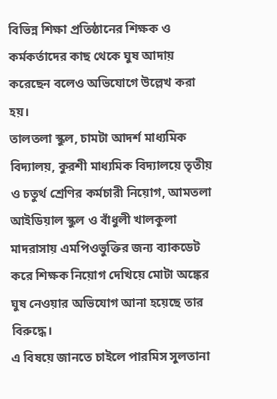বিভিন্ন শিক্ষা প্রতিষ্ঠানের শিক্ষক ও কর্মকর্তাদের কাছ থেকে ঘুষ আদায় করেছেন বলেও অভিযোগে উল্লেখ করা হয়।
তালতলা স্কুল, চামটা আদর্শ মাধ্যমিক বিদ্যালয়, কুরশী মাধ্যমিক বিদ্যালয়ে তৃতীয় ও চতুর্থ শ্রেণির কর্মচারী নিয়োগ, আমতলা আইডিয়াল স্কুল ও বাঁধুলী খালকুলা মাদরাসায় এমপিওভুক্তির জন্য ব্যাকডেট করে শিক্ষক নিয়োগ দেখিয়ে মোটা অঙ্কের ঘুষ নেওয়ার অভিযোগ আনা হয়েছে তার বিরুদ্ধে।
এ বিষয়ে জানতে চাইলে পারমিস সুলতানা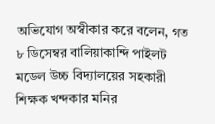অভিযোগ অস্বীকার করে বলেন, গত ৮ ডিসেম্বর বালিয়াকান্দি পাইলট মডেল উচ্চ বিদ্যালয়ের সহকারী শিক্ষক খন্দকার মনির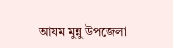আযম মুন্নু উপজেলা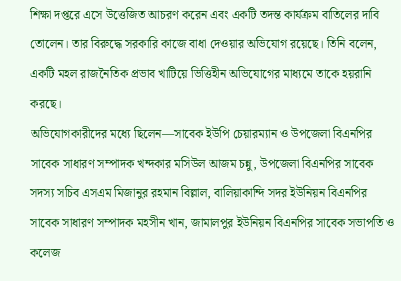শিক্ষা দপ্তরে এসে উত্তেজিত আচরণ করেন এবং একটি তদন্ত কার্যক্রম বাতিলের দাবি তোলেন। তার বিরুদ্ধে সরকারি কাজে বাধা দেওয়ার অভিযোগ রয়েছে। তিনি বলেন, একটি মহল রাজনৈতিক প্রভাব খাটিয়ে ভিত্তিহীন অভিযোগের মাধ্যমে তাকে হয়রানি করছে।
অভিযোগকারীদের মধ্যে ছিলেন—সাবেক ইউপি চেয়ারম্যান ও উপজেলা বিএনপির সাবেক সাধারণ সম্পাদক খন্দকার মসিউল আজম চন্নু, উপজেলা বিএনপির সাবেক সদস্য সচিব এসএম মিজানুর রহমান বিল্লাল, বালিয়াকান্দি সদর ইউনিয়ন বিএনপির সাবেক সাধারণ সম্পাদক মহসীন খান, জামালপুর ইউনিয়ন বিএনপির সাবেক সভাপতি ও কলেজ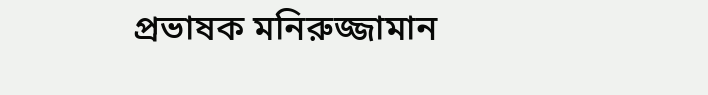প্রভাষক মনিরুজ্জামান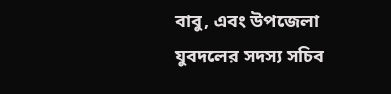বাবু, এবং উপজেলা যুবদলের সদস্য সচিব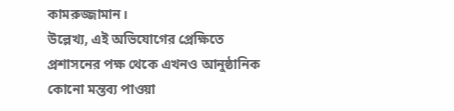কামরুজ্জামান।
উল্লেখ্য, এই অভিযোগের প্রেক্ষিতে প্রশাসনের পক্ষ থেকে এখনও আনুষ্ঠানিক কোনো মন্তব্য পাওয়া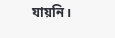যায়নি।